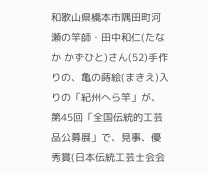和歌山県橋本市隅田町河瀬の竿師・田中和仁(たなか かずひと)さん(52)手作りの、亀の蒔絵(まきえ)入りの「紀州へら竿」が、第45回「全国伝統的工芸品公募展」で、見事、優秀賞(日本伝統工芸士会会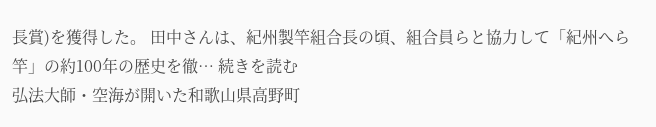長賞)を獲得した。 田中さんは、紀州製竿組合長の頃、組合員らと協力して「紀州へら竿」の約100年の歴史を徹… 続きを読む
弘法大師・空海が開いた和歌山県高野町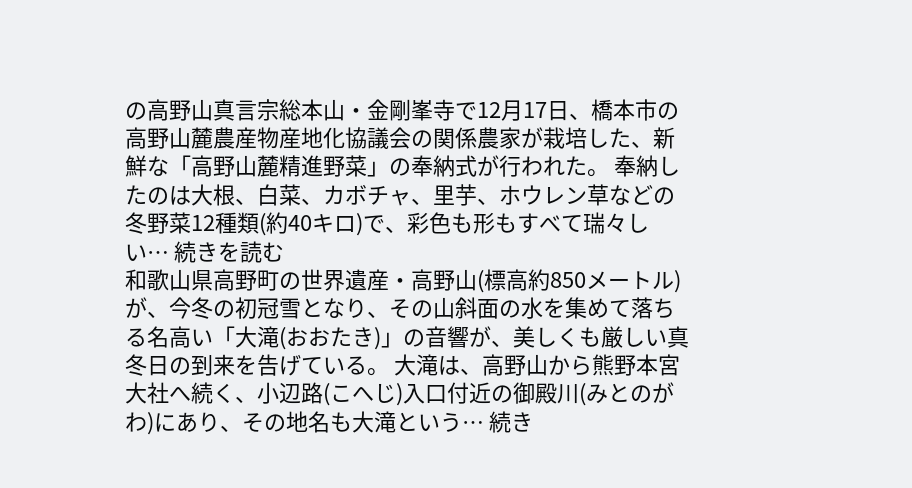の高野山真言宗総本山・金剛峯寺で12月17日、橋本市の高野山麓農産物産地化協議会の関係農家が栽培した、新鮮な「高野山麓精進野菜」の奉納式が行われた。 奉納したのは大根、白菜、カボチャ、里芋、ホウレン草などの冬野菜12種類(約40キロ)で、彩色も形もすべて瑞々しい… 続きを読む
和歌山県高野町の世界遺産・高野山(標高約850メートル)が、今冬の初冠雪となり、その山斜面の水を集めて落ちる名高い「大滝(おおたき)」の音響が、美しくも厳しい真冬日の到来を告げている。 大滝は、高野山から熊野本宮大社へ続く、小辺路(こへじ)入口付近の御殿川(みとのがわ)にあり、その地名も大滝という… 続き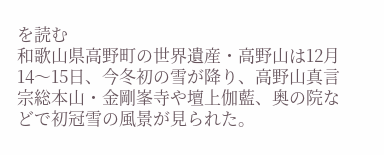を読む
和歌山県高野町の世界遺産・高野山は12月14〜15日、今冬初の雪が降り、高野山真言宗総本山・金剛峯寺や壇上伽藍、奥の院などで初冠雪の風景が見られた。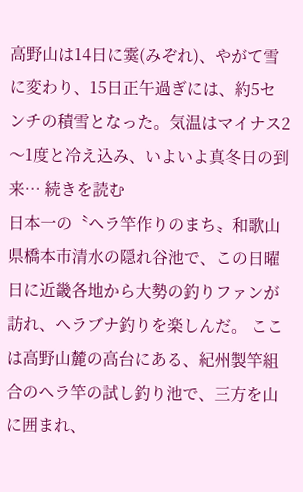高野山は14日に霙(みぞれ)、やがて雪に変わり、15日正午過ぎには、約5センチの積雪となった。気温はマイナス2〜1度と冷え込み、いよいよ真冬日の到来… 続きを読む
日本一の〝ヘラ竿作りのまち〟和歌山県橋本市清水の隠れ谷池で、この日曜日に近畿各地から大勢の釣りファンが訪れ、ヘラブナ釣りを楽しんだ。 ここは高野山麓の高台にある、紀州製竿組合のヘラ竿の試し釣り池で、三方を山に囲まれ、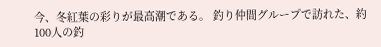今、冬紅葉の彩りが最高潮である。 釣り仲間グループで訪れた、約100人の釣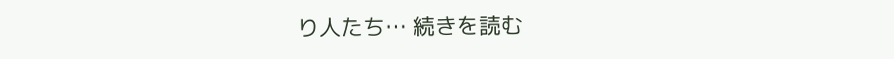り人たち… 続きを読む